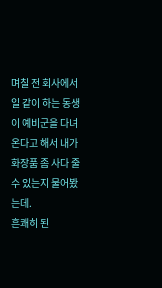며칠 전 회사에서 일 같이 하는 동생이 예비군을 다녀온다고 해서 내가 화장품 좀 사다 줄 수 있는지 물어봤는데.
흔쾌히 된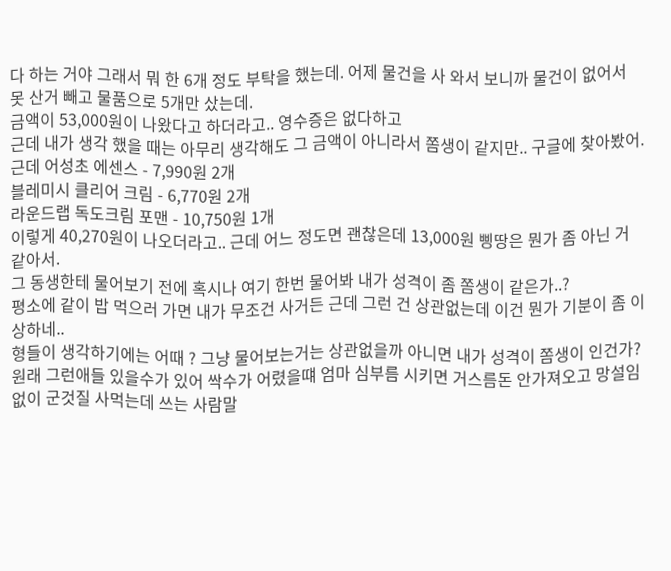다 하는 거야 그래서 뭐 한 6개 정도 부탁을 했는데. 어제 물건을 사 와서 보니까 물건이 없어서 못 산거 빼고 물품으로 5개만 샀는데.
금액이 53,000원이 나왔다고 하더라고.. 영수증은 없다하고
근데 내가 생각 했을 때는 아무리 생각해도 그 금액이 아니라서 쫌생이 같지만.. 구글에 찾아봤어.
근데 어성초 에센스 - 7,990원 2개
블레미시 클리어 크림 - 6,770원 2개
라운드랩 독도크림 포맨 - 10,750원 1개
이렇게 40,270원이 나오더라고.. 근데 어느 정도면 괜찮은데 13,000원 삥땅은 뭔가 좀 아닌 거 같아서.
그 동생한테 물어보기 전에 혹시나 여기 한번 물어봐 내가 성격이 좀 쫌생이 같은가..?
평소에 같이 밥 먹으러 가면 내가 무조건 사거든 근데 그런 건 상관없는데 이건 뭔가 기분이 좀 이상하네..
형들이 생각하기에는 어때 ? 그냥 물어보는거는 상관없을까 아니면 내가 성격이 쫌생이 인건가?
원래 그런애들 있을수가 있어 싹수가 어렸을떄 엄마 심부름 시키면 거스름돈 안가져오고 망설임없이 군것질 사먹는데 쓰는 사람말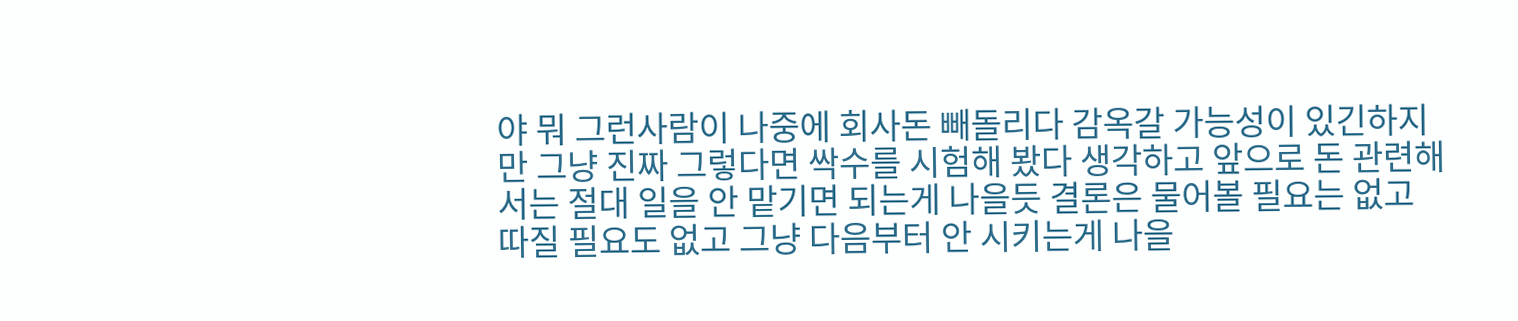야 뭐 그런사람이 나중에 회사돈 빼돌리다 감옥갈 가능성이 있긴하지만 그냥 진짜 그렇다면 싹수를 시험해 봤다 생각하고 앞으로 돈 관련해서는 절대 일을 안 맡기면 되는게 나을듯 결론은 물어볼 필요는 없고 따질 필요도 없고 그냥 다음부터 안 시키는게 나을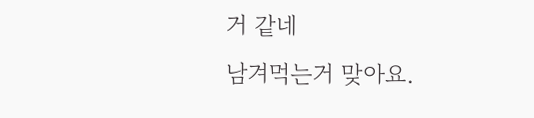거 같네
남겨먹는거 맞아요.